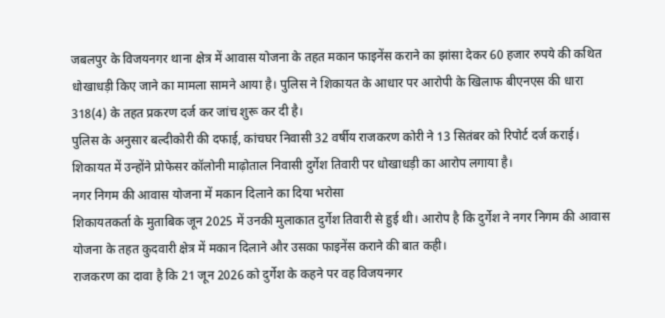जबलपुर के विजयनगर थाना क्षेत्र में आवास योजना के तहत मकान फाइनेंस कराने का झांसा देकर 60 हजार रुपये की कथित धोखाधड़ी किए जाने का मामला सामने आया है। पुलिस ने शिकायत के आधार पर आरोपी के खिलाफ बीएनएस की धारा 318(4) के तहत प्रकरण दर्ज कर जांच शुरू कर दी है।
पुलिस के अनुसार बल्दीकोरी की दफाई, कांचघर निवासी 32 वर्षीय राजकरण कोरी ने 13 सितंबर को रिपोर्ट दर्ज कराई। शिकायत में उन्होंने प्रोफेसर कॉलोनी माढ़ोताल निवासी दुर्गेश तिवारी पर धोखाधड़ी का आरोप लगाया है।
नगर निगम की आवास योजना में मकान दिलाने का दिया भरोसा
शिकायतकर्ता के मुताबिक जून 2025 में उनकी मुलाकात दुर्गेश तिवारी से हुई थी। आरोप है कि दुर्गेश ने नगर निगम की आवास योजना के तहत कुदवारी क्षेत्र में मकान दिलाने और उसका फाइनेंस कराने की बात कही।
राजकरण का दावा है कि 21 जून 2026 को दुर्गेश के कहने पर वह विजयनगर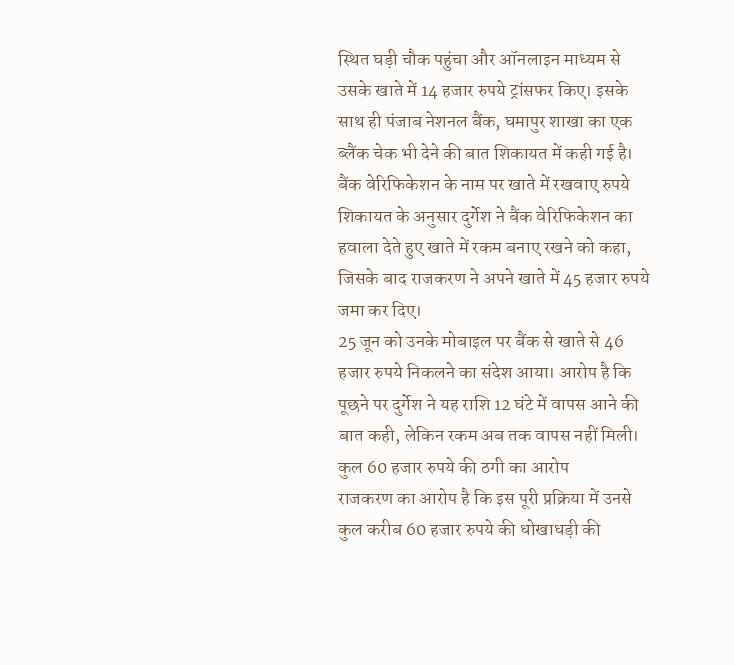स्थित घड़ी चौक पहुंचा और ऑनलाइन माध्यम से उसके खाते में 14 हजार रुपये ट्रांसफर किए। इसके साथ ही पंजाब नेशनल बैंक, घमापुर शाखा का एक ब्लैंक चेक भी देने की बात शिकायत में कही गई है।
बैंक वेरिफिकेशन के नाम पर खाते में रखवाए रुपये
शिकायत के अनुसार दुर्गेश ने बैंक वेरिफिकेशन का हवाला देते हुए खाते में रकम बनाए रखने को कहा, जिसके बाद राजकरण ने अपने खाते में 45 हजार रुपये जमा कर दिए।
25 जून को उनके मोबाइल पर बैंक से खाते से 46 हजार रुपये निकलने का संदेश आया। आरोप है कि पूछने पर दुर्गेश ने यह राशि 12 घंटे में वापस आने की बात कही, लेकिन रकम अब तक वापस नहीं मिली।
कुल 60 हजार रुपये की ठगी का आरोप
राजकरण का आरोप है कि इस पूरी प्रक्रिया में उनसे कुल करीब 60 हजार रुपये की धोखाधड़ी की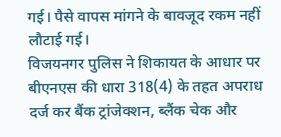गई। पैसे वापस मांगने के बावजूद रकम नहीं लौटाई गई।
विजयनगर पुलिस ने शिकायत के आधार पर बीएनएस की धारा 318(4) के तहत अपराध दर्ज कर बैंक ट्रांजेक्शन, ब्लैंक चेक और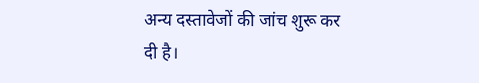अन्य दस्तावेजों की जांच शुरू कर दी है।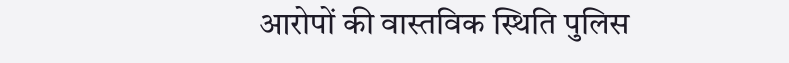आरोपों की वास्तविक स्थिति पुलिस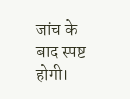जांच के बाद स्पष्ट होगी।